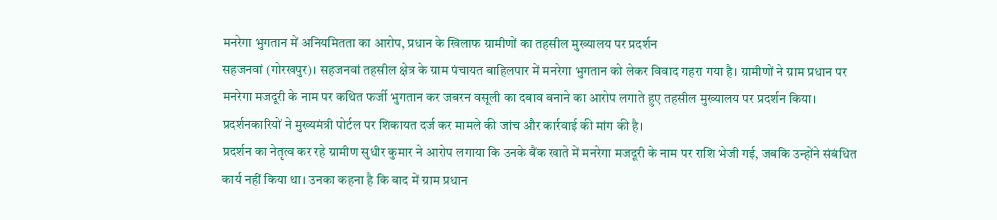मनरेगा भुगतान में अनियमितता का आरोप, प्रधान के खिलाफ ग्रामीणों का तहसील मुख्यालय पर प्रदर्शन
सहजनवां (गोरखपुर)। सहजनवां तहसील क्षेत्र के ग्राम पंचायत बाहिलपार में मनरेगा भुगतान को लेकर विवाद गहरा गया है। ग्रामीणों ने ग्राम प्रधान पर मनरेगा मजदूरी के नाम पर कथित फर्जी भुगतान कर जबरन वसूली का दबाव बनाने का आरोप लगाते हुए तहसील मुख्यालय पर प्रदर्शन किया। प्रदर्शनकारियों ने मुख्यमंत्री पोर्टल पर शिकायत दर्ज कर मामले की जांच और कार्रवाई की मांग की है।
प्रदर्शन का नेतृत्व कर रहे ग्रामीण सुधीर कुमार ने आरोप लगाया कि उनके बैंक खाते में मनरेगा मजदूरी के नाम पर राशि भेजी गई, जबकि उन्होंने संबंधित कार्य नहीं किया था। उनका कहना है कि बाद में ग्राम प्रधान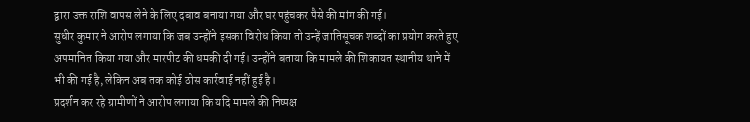द्वारा उक्त राशि वापस लेने के लिए दबाव बनाया गया और घर पहुंचकर पैसे की मांग की गई।
सुधीर कुमार ने आरोप लगाया कि जब उन्होंने इसका विरोध किया तो उन्हें जातिसूचक शब्दों का प्रयोग करते हुए अपमानित किया गया और मारपीट की धमकी दी गई। उन्होंने बताया कि मामले की शिकायत स्थानीय थाने में भी की गई है, लेकिन अब तक कोई ठोस कार्रवाई नहीं हुई है।
प्रदर्शन कर रहे ग्रामीणों ने आरोप लगाया कि यदि मामले की निष्पक्ष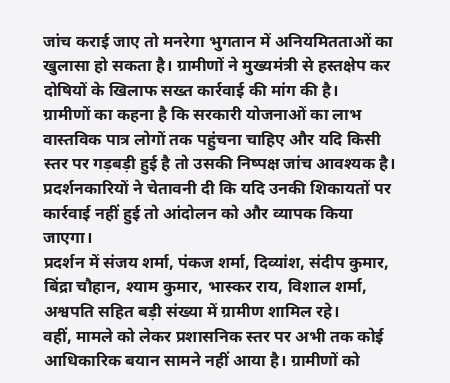जांच कराई जाए तो मनरेगा भुगतान में अनियमितताओं का खुलासा हो सकता है। ग्रामीणों ने मुख्यमंत्री से हस्तक्षेप कर दोषियों के खिलाफ सख्त कार्रवाई की मांग की है।
ग्रामीणों का कहना है कि सरकारी योजनाओं का लाभ वास्तविक पात्र लोगों तक पहुंचना चाहिए और यदि किसी स्तर पर गड़बड़ी हुई है तो उसकी निष्पक्ष जांच आवश्यक है। प्रदर्शनकारियों ने चेतावनी दी कि यदि उनकी शिकायतों पर कार्रवाई नहीं हुई तो आंदोलन को और व्यापक किया जाएगा।
प्रदर्शन में संजय शर्मा, पंकज शर्मा, दिव्यांश, संदीप कुमार, बिंद्रा चौहान, श्याम कुमार, भास्कर राय, विशाल शर्मा, अश्वपति सहित बड़ी संख्या में ग्रामीण शामिल रहे।
वहीं, मामले को लेकर प्रशासनिक स्तर पर अभी तक कोई आधिकारिक बयान सामने नहीं आया है। ग्रामीणों को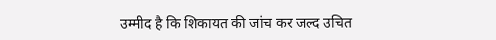उम्मीद है कि शिकायत की जांच कर जल्द उचित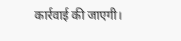कार्रवाई की जाएगी।